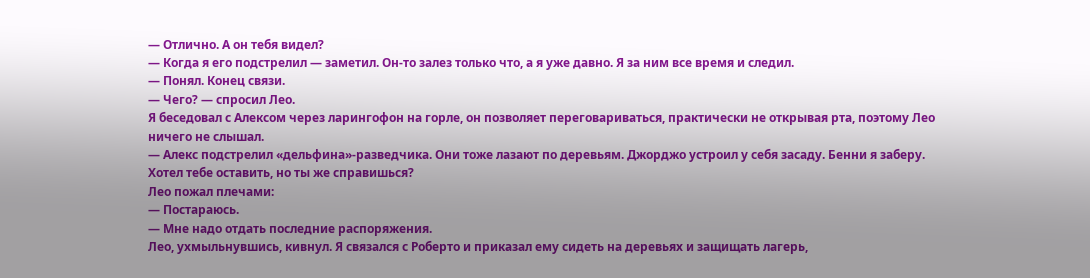— Отлично. А он тебя видел?
— Когда я его подстрелил — заметил. Он-то залез только что, а я уже давно. Я за ним все время и следил.
— Понял. Конец связи.
— Чего? — спросил Лео.
Я беседовал с Алексом через ларингофон на горле, он позволяет переговариваться, практически не открывая рта, поэтому Лео ничего не слышал.
— Алекс подстрелил «дельфина»-разведчика. Они тоже лазают по деревьям. Джорджо устроил у себя засаду. Бенни я заберу. Хотел тебе оставить, но ты же справишься?
Лео пожал плечами:
— Постараюсь.
— Мне надо отдать последние распоряжения.
Лео, ухмыльнувшись, кивнул. Я связался с Роберто и приказал ему сидеть на деревьях и защищать лагерь,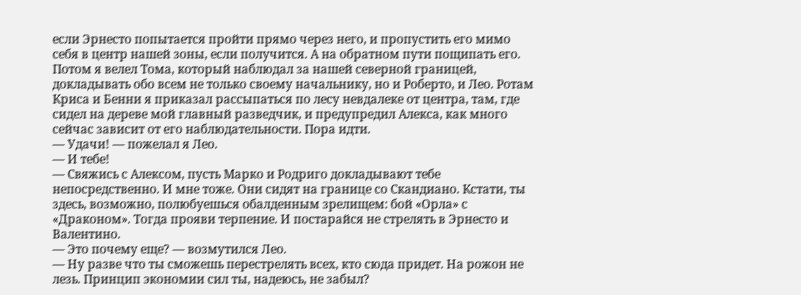если Эрнесто попытается пройти прямо через него, и пропустить его мимо себя в центр нашей зоны, если получится. А на обратном пути пощипать его. Потом я велел Тома, который наблюдал за нашей северной границей, докладывать обо всем не только своему начальнику, но и Роберто, и Лео. Ротам Криса и Бенни я приказал рассыпаться по лесу невдалеке от центра, там, где сидел на дереве мой главный разведчик, и предупредил Алекса, как много сейчас зависит от его наблюдательности. Пора идти.
— Удачи! — пожелал я Лео.
— И тебе!
— Свяжись с Алексом, пусть Марко и Родриго докладывают тебе непосредственно. И мне тоже. Они сидят на границе со Скандиано. Кстати, ты здесь, возможно, полюбуешься обалденным зрелищем: бой «Орла» с «Драконом». Тогда прояви терпение. И постарайся не стрелять в Эрнесто и Валентино.
— Это почему еще? — возмутился Лео.
— Ну разве что ты сможешь перестрелять всех, кто сюда придет. На рожон не лезь. Принцип экономии сил ты, надеюсь, не забыл?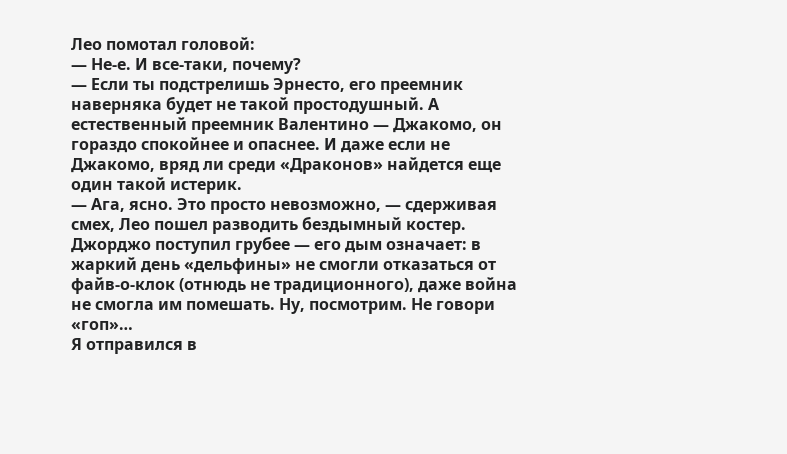Лео помотал головой:
— Не-е. И все-таки, почему?
— Если ты подстрелишь Эрнесто, его преемник наверняка будет не такой простодушный. А естественный преемник Валентино — Джакомо, он гораздо спокойнее и опаснее. И даже если не Джакомо, вряд ли среди «Драконов» найдется еще один такой истерик.
— Ага, ясно. Это просто невозможно, — сдерживая смех, Лео пошел разводить бездымный костер.
Джорджо поступил грубее — его дым означает: в жаркий день «дельфины» не смогли отказаться от файв-о-клок (отнюдь не традиционного), даже война не смогла им помешать. Ну, посмотрим. Не говори «гоп»…
Я отправился в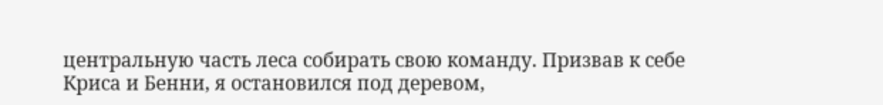центральную часть леса собирать свою команду. Призвав к себе Криса и Бенни, я остановился под деревом,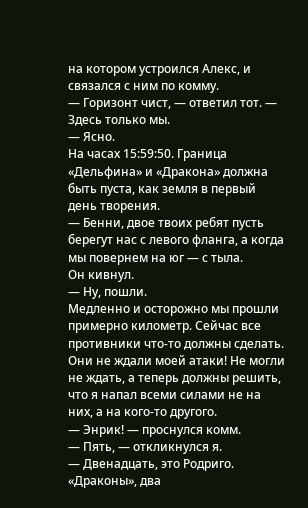на котором устроился Алекс, и связался с ним по комму.
— Горизонт чист, — ответил тот. — Здесь только мы.
— Ясно.
На часах 15:59:50. Граница «Дельфина» и «Дракона» должна быть пуста, как земля в первый день творения.
— Бенни, двое твоих ребят пусть берегут нас с левого фланга, а когда мы повернем на юг — с тыла.
Он кивнул.
— Ну, пошли.
Медленно и осторожно мы прошли примерно километр. Сейчас все противники что-то должны сделать. Они не ждали моей атаки! Не могли не ждать, а теперь должны решить, что я напал всеми силами не на них, а на кого-то другого.
— Энрик! — проснулся комм.
— Пять, — откликнулся я.
— Двенадцать, это Родриго. «Драконы», два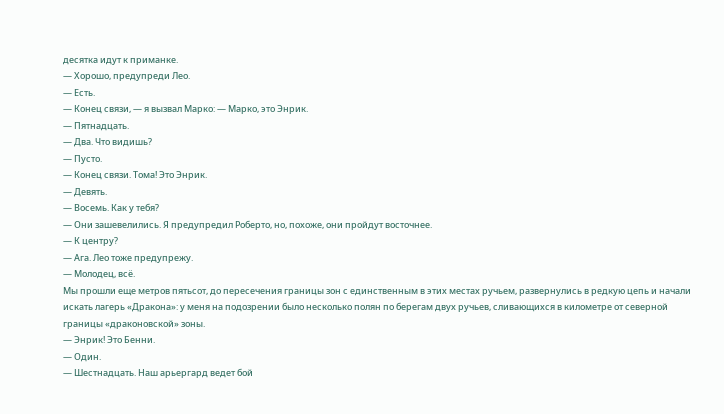десятка идут к приманке.
— Хорошо, предупреди Лео.
— Есть.
— Конец связи, — я вызвал Марко: — Марко, это Энрик.
— Пятнадцать.
— Два. Что видишь?
— Пусто.
— Конец связи. Тома! Это Энрик.
— Девять.
— Восемь. Как у тебя?
— Они зашевелились. Я предупредил Роберто, но, похоже, они пройдут восточнее.
— К центру?
— Ага. Лео тоже предупрежу.
— Молодец, всё.
Мы прошли еще метров пятьсот, до пересечения границы зон с единственным в этих местах ручьем, развернулись в редкую цепь и начали искать лагерь «Дракона»: у меня на подозрении было несколько полян по берегам двух ручьев, сливающихся в километре от северной границы «драконовской» зоны.
— Энрик! Это Бенни.
— Один.
— Шестнадцать. Наш арьергард ведет бой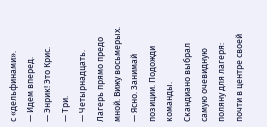с «дельфинами».
— Идем вперед.
— Энрик! Это Крис.
— Три.
— Четырнадцать. Лагерь прямо предо мной. Вижу восьмерых.
— Ясно. Занимай позиции. Подожди команды.
Скандиано выбрал самую очевидную поляну для лагеря: почти в центре своей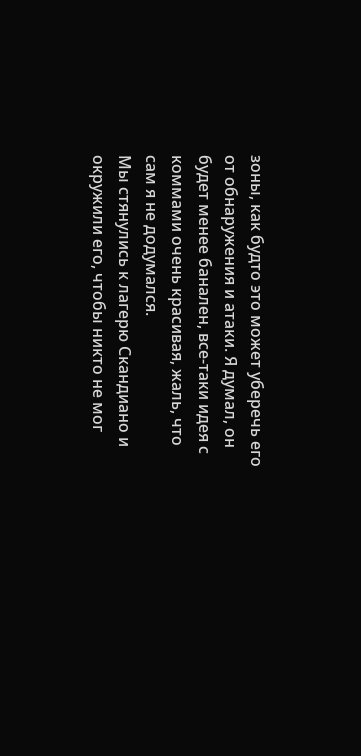зоны, как будто это может уберечь его от обнаружения и атаки. Я думал, он будет менее банален, все-таки идея с коммами очень красивая, жаль, что сам я не додумался.
Мы стянулись к лагерю Скандиано и окружили его, чтобы никто не мог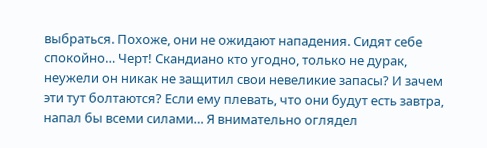выбраться. Похоже, они не ожидают нападения. Сидят себе спокойно… Черт! Скандиано кто угодно, только не дурак, неужели он никак не защитил свои невеликие запасы? И зачем эти тут болтаются? Если ему плевать, что они будут есть завтра, напал бы всеми силами… Я внимательно оглядел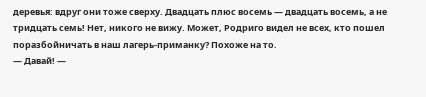деревья: вдруг они тоже сверху. Двадцать плюс восемь — двадцать восемь, а не тридцать семь! Нет, никого не вижу. Может, Родриго видел не всех, кто пошел поразбойничать в наш лагерь-приманку? Похоже на то.
— Давай! —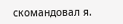скомандовал я.